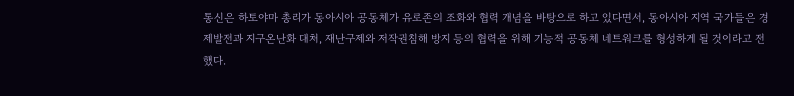통신은 하토야마 총리가 동아시아 공동체가 유로존의 조화와 협력 개념을 바탕으로 하고 있다면서, 동아시아 지역 국가들은 경제발전과 지구온난화 대처, 재난구제와 저작권침해 방지 등의 협력을 위해 기능적 공동체 네트워크를 형성하게 될 것이라고 전했다.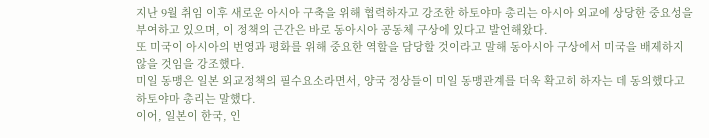지난 9월 취임 이후 새로운 아시아 구축을 위해 협력하자고 강조한 하토야마 총리는 아시아 외교에 상당한 중요성을 부여하고 있으며, 이 정책의 근간은 바로 동아시아 공동체 구상에 있다고 발언해왔다.
또 미국이 아시아의 번영과 평화를 위해 중요한 역할을 담당할 것이라고 말해 동아시아 구상에서 미국을 배제하지 않을 것임을 강조했다.
미일 동맹은 일본 외교정책의 필수요소라면서, 양국 정상들이 미일 동맹관계를 더욱 확고히 하자는 데 동의했다고 하토야마 총리는 말했다.
이어, 일본이 한국, 인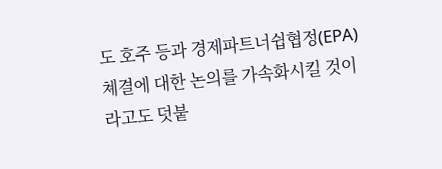도 호주 등과 경제파트너쉽협정(EPA) 쳬결에 대한 논의를 가속화시킬 것이라고도 덧붙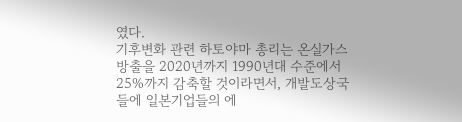였다.
기후변화 관련 하토야마 총리는 온실가스 방출을 2020년까지 1990년대 수준에서 25%까지 감축할 것이라면서, 개발도상국들에 일본기업들의 에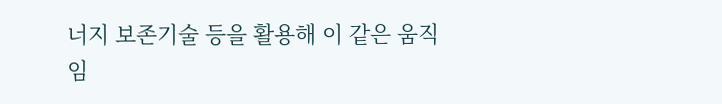너지 보존기술 등을 활용해 이 같은 움직임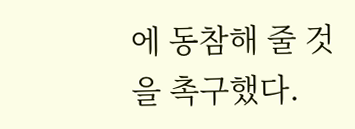에 동참해 줄 것을 촉구했다.